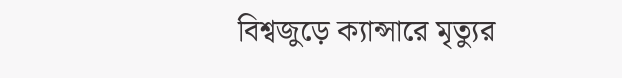বিশ্বজুড়ে ক্যান্সারে মৃত্যুর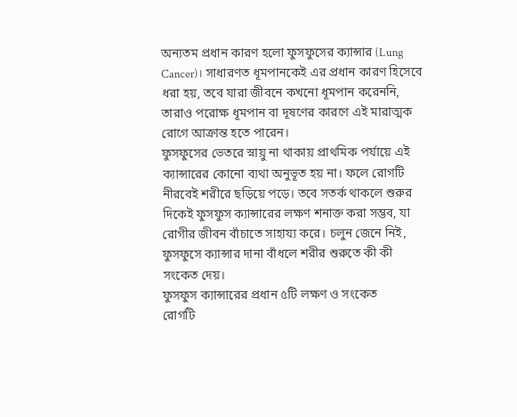অন্যতম প্রধান কারণ হলো ফুসফুসের ক্যান্সার (Lung Cancer)। সাধারণত ধূমপানকেই এর প্রধান কারণ হিসেবে ধরা হয়, তবে যারা জীবনে কখনো ধূমপান করেননি, তারাও পরোক্ষ ধূমপান বা দূষণের কারণে এই মারাত্মক রোগে আক্রান্ত হতে পারেন।
ফুসফুসের ভেতরে স্নায়ু না থাকায় প্রাথমিক পর্যায়ে এই ক্যান্সারের কোনো ব্যথা অনুভূত হয় না। ফলে রোগটি নীরবেই শরীরে ছড়িয়ে পড়ে। তবে সতর্ক থাকলে শুরুর দিকেই ফুসফুস ক্যান্সারের লক্ষণ শনাক্ত করা সম্ভব, যা রোগীর জীবন বাঁচাতে সাহায্য করে। চলুন জেনে নিই, ফুসফুসে ক্যান্সার দানা বাঁধলে শরীর শুরুতে কী কী সংকেত দেয়।
ফুসফুস ক্যান্সারের প্রধান ৫টি লক্ষণ ও সংকেত
রোগটি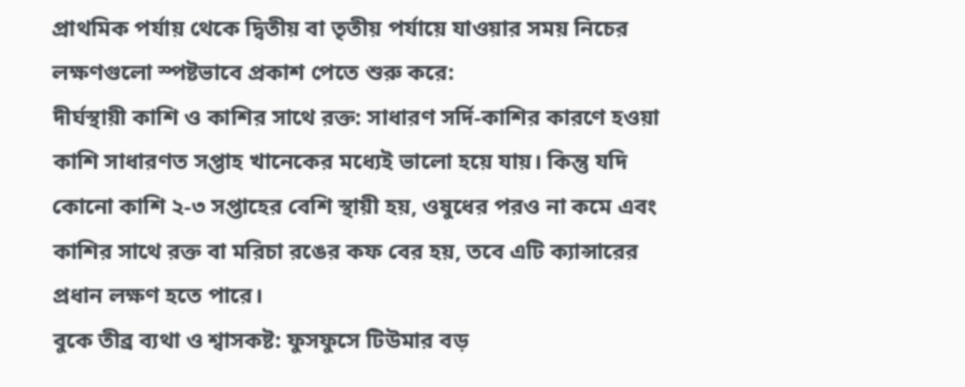প্রাথমিক পর্যায় থেকে দ্বিতীয় বা তৃতীয় পর্যায়ে যাওয়ার সময় নিচের লক্ষণগুলো স্পষ্টভাবে প্রকাশ পেতে শুরু করে:
দীর্ঘস্থায়ী কাশি ও কাশির সাথে রক্ত: সাধারণ সর্দি-কাশির কারণে হওয়া কাশি সাধারণত সপ্তাহ খানেকের মধ্যেই ভালো হয়ে যায়। কিন্তু যদি কোনো কাশি ২-৩ সপ্তাহের বেশি স্থায়ী হয়, ওষুধের পরও না কমে এবং কাশির সাথে রক্ত বা মরিচা রঙের কফ বের হয়, তবে এটি ক্যান্সারের প্রধান লক্ষণ হতে পারে।
বুকে তীব্র ব্যথা ও শ্বাসকষ্ট: ফুসফুসে টিউমার বড়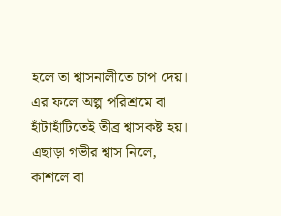হলে তা শ্বাসনালীতে চাপ দেয়। এর ফলে অল্প পরিশ্রমে বা হাঁটাহাঁটিতেই তীব্র শ্বাসকষ্ট হয়। এছাড়া গভীর শ্বাস নিলে, কাশলে বা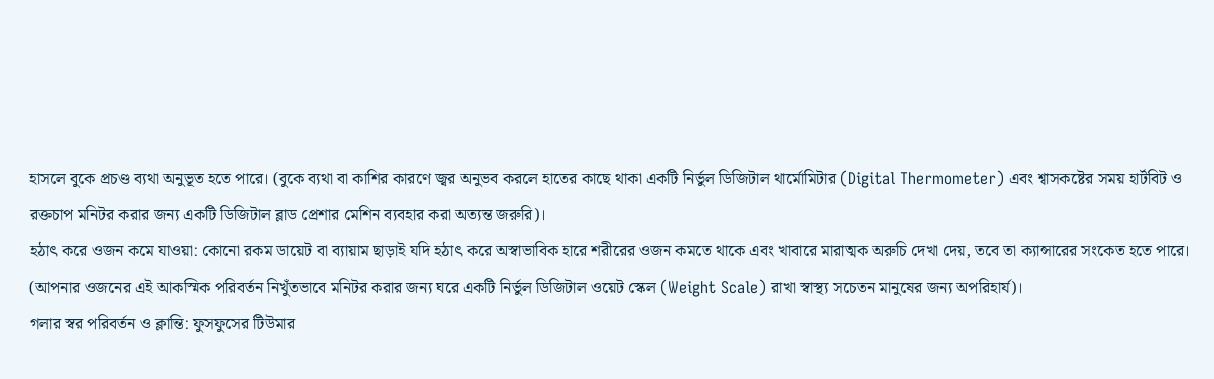হাসলে বুকে প্রচণ্ড ব্যথা অনুভূত হতে পারে। (বুকে ব্যথা বা কাশির কারণে জ্বর অনুভব করলে হাতের কাছে থাকা একটি নির্ভুল ডিজিটাল থার্মোমিটার (Digital Thermometer) এবং শ্বাসকষ্টের সময় হার্টবিট ও রক্তচাপ মনিটর করার জন্য একটি ডিজিটাল ব্লাড প্রেশার মেশিন ব্যবহার করা অত্যন্ত জরুরি)।
হঠাৎ করে ওজন কমে যাওয়া: কোনো রকম ডায়েট বা ব্যায়াম ছাড়াই যদি হঠাৎ করে অস্বাভাবিক হারে শরীরের ওজন কমতে থাকে এবং খাবারে মারাত্মক অরুচি দেখা দেয়, তবে তা ক্যান্সারের সংকেত হতে পারে। (আপনার ওজনের এই আকস্মিক পরিবর্তন নিখুঁতভাবে মনিটর করার জন্য ঘরে একটি নির্ভুল ডিজিটাল ওয়েট স্কেল (Weight Scale) রাখা স্বাস্থ্য সচেতন মানুষের জন্য অপরিহার্য)।
গলার স্বর পরিবর্তন ও ক্লান্তি: ফুসফুসের টিউমার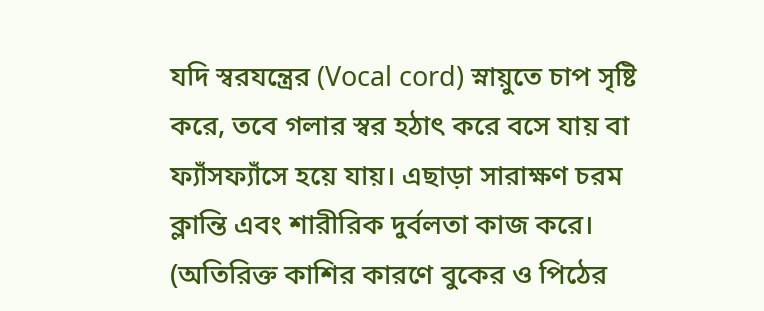যদি স্বরযন্ত্রের (Vocal cord) স্নায়ুতে চাপ সৃষ্টি করে, তবে গলার স্বর হঠাৎ করে বসে যায় বা ফ্যাঁসফ্যাঁসে হয়ে যায়। এছাড়া সারাক্ষণ চরম ক্লান্তি এবং শারীরিক দুর্বলতা কাজ করে। (অতিরিক্ত কাশির কারণে বুকের ও পিঠের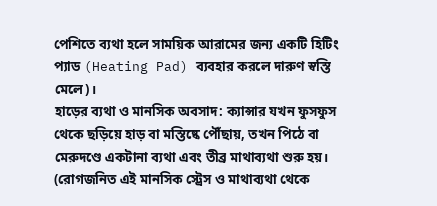পেশিতে ব্যথা হলে সাময়িক আরামের জন্য একটি হিটিং প্যাড (Heating Pad) ব্যবহার করলে দারুণ স্বস্তি মেলে)।
হাড়ের ব্যথা ও মানসিক অবসাদ: ক্যান্সার যখন ফুসফুস থেকে ছড়িয়ে হাড় বা মস্তিষ্কে পৌঁছায়, তখন পিঠে বা মেরুদণ্ডে একটানা ব্যথা এবং তীব্র মাথাব্যথা শুরু হয়। (রোগজনিত এই মানসিক স্ট্রেস ও মাথাব্যথা থেকে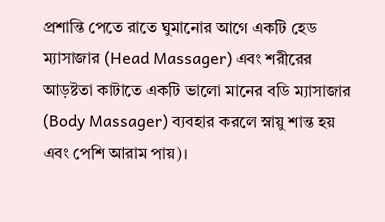প্রশান্তি পেতে রাতে ঘুমানোর আগে একটি হেড ম্যাসাজার (Head Massager) এবং শরীরের আড়ষ্টতা কাটাতে একটি ভালো মানের বডি ম্যাসাজার (Body Massager) ব্যবহার করলে স্নায়ু শান্ত হয় এবং পেশি আরাম পায়)।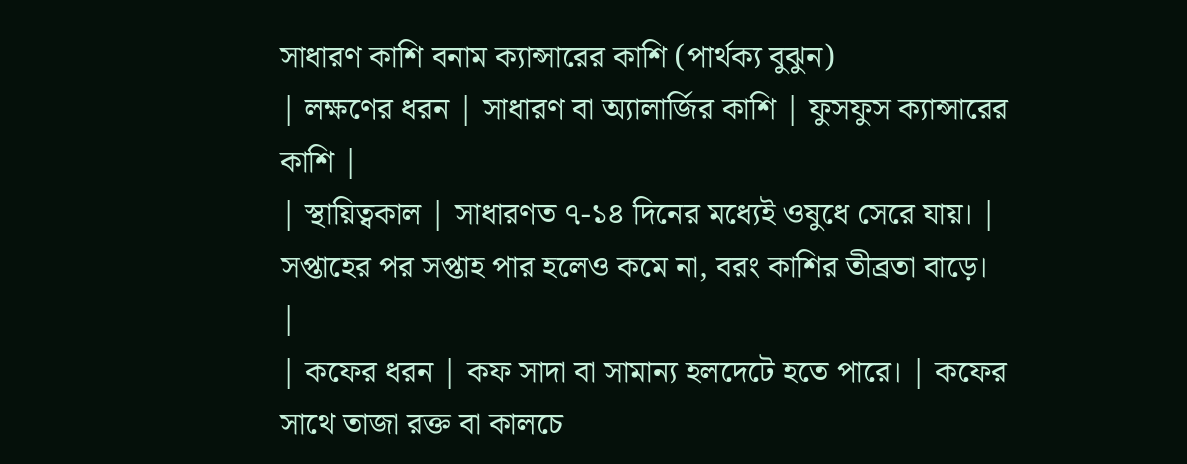সাধারণ কাশি বনাম ক্যান্সারের কাশি (পার্থক্য বুঝুন)
| লক্ষণের ধরন | সাধারণ বা অ্যালার্জির কাশি | ফুসফুস ক্যান্সারের কাশি |
| স্থায়িত্বকাল | সাধারণত ৭-১৪ দিনের মধ্যেই ওষুধে সেরে যায়। | সপ্তাহের পর সপ্তাহ পার হলেও কমে না, বরং কাশির তীব্রতা বাড়ে। |
| কফের ধরন | কফ সাদা বা সামান্য হলদেটে হতে পারে। | কফের সাথে তাজা রক্ত বা কালচে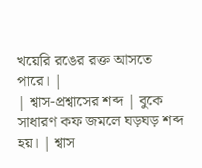খয়েরি রঙের রক্ত আসতে পারে। |
| শ্বাস-প্রশ্বাসের শব্দ | বুকে সাধারণ কফ জমলে ঘড়ঘড় শব্দ হয়। | শ্বাস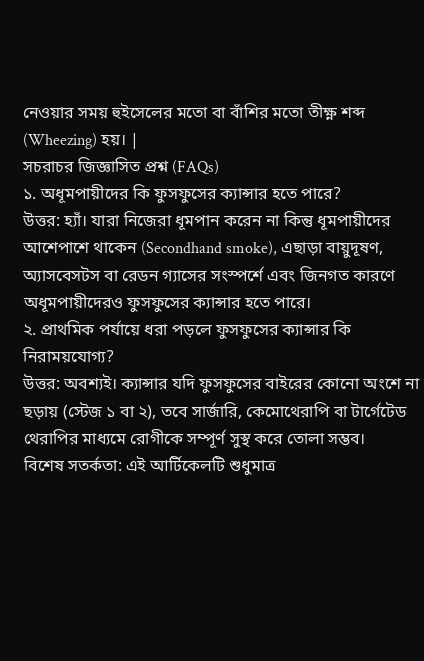নেওয়ার সময় হুইসেলের মতো বা বাঁশির মতো তীক্ষ্ণ শব্দ (Wheezing) হয়। |
সচরাচর জিজ্ঞাসিত প্রশ্ন (FAQs)
১. অধূমপায়ীদের কি ফুসফুসের ক্যান্সার হতে পারে?
উত্তর: হ্যাঁ। যারা নিজেরা ধূমপান করেন না কিন্তু ধূমপায়ীদের আশেপাশে থাকেন (Secondhand smoke), এছাড়া বায়ুদূষণ, অ্যাসবেসটস বা রেডন গ্যাসের সংস্পর্শে এবং জিনগত কারণে অধূমপায়ীদেরও ফুসফুসের ক্যান্সার হতে পারে।
২. প্রাথমিক পর্যায়ে ধরা পড়লে ফুসফুসের ক্যান্সার কি নিরাময়যোগ্য?
উত্তর: অবশ্যই। ক্যান্সার যদি ফুসফুসের বাইরের কোনো অংশে না ছড়ায় (স্টেজ ১ বা ২), তবে সার্জারি, কেমোথেরাপি বা টার্গেটেড থেরাপির মাধ্যমে রোগীকে সম্পূর্ণ সুস্থ করে তোলা সম্ভব।
বিশেষ সতর্কতা: এই আর্টিকেলটি শুধুমাত্র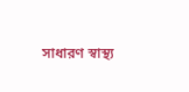সাধারণ স্বাস্থ্য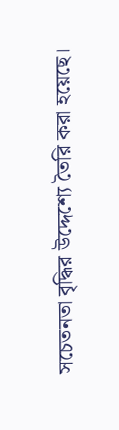সচেতনতা বৃদ্ধির উদ্দেশ্যে তৈরি করা হয়েছে।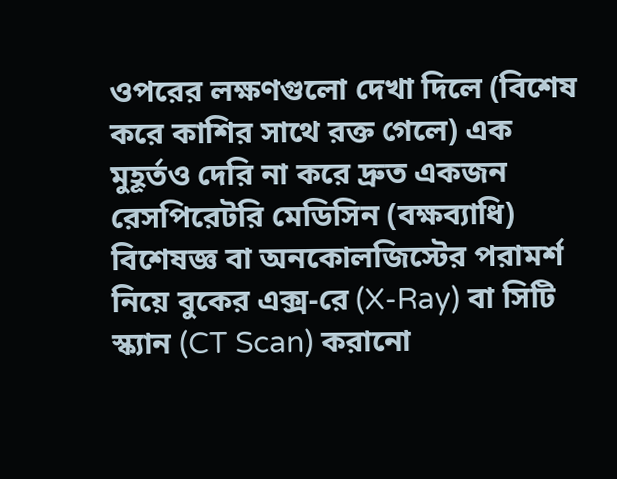ওপরের লক্ষণগুলো দেখা দিলে (বিশেষ করে কাশির সাথে রক্ত গেলে) এক মুহূর্তও দেরি না করে দ্রুত একজন রেসপিরেটরি মেডিসিন (বক্ষব্যাধি) বিশেষজ্ঞ বা অনকোলজিস্টের পরামর্শ নিয়ে বুকের এক্স-রে (X-Ray) বা সিটি স্ক্যান (CT Scan) করানো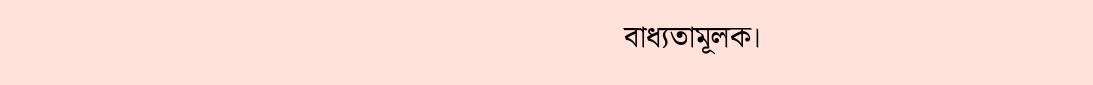বাধ্যতামূলক।